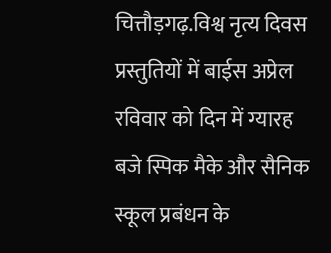चित्तौड़गढ़.विश्व नृत्य दिवस प्रस्तुतियों में बाईस अप्रेल रविवार को दिन में ग्यारह बजे स्पिक मैके और सैनिक स्कूल प्रबंधन के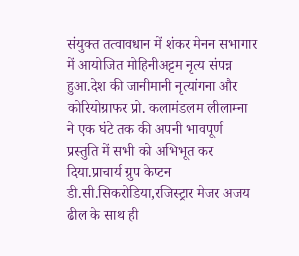संयुक्त तत्वावधान में शंकर मेनन सभागार में आयोजित मोहिनीअट्टम नृत्य संपन्न हुआ.देश की जानीमानी नृत्यांगना और कोरियोग्राफर प्रो. कलामंडलम लीलाम्ना ने एक घंटे तक की अपनी भावपूर्ण प्रस्तुति में सभी को अभिभूत कर दिया.प्राचार्य ग्रुप केप्टन डी.सी.सिकरोडिया,रजिस्ट्रार मेजर अजय ढील के साथ ही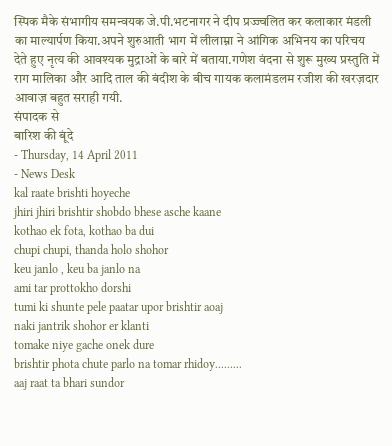स्पिक मैके संभागीय समन्वयक जे.पी.भटनागर ने दीप प्रज्ज्वलित कर कलाकार मंडली का माल्यार्पण किया.अपने शुरुआती भाग में लीलाम्ना ने आंगिक अभिनय का परिचय देते हुए नृत्य की आवश्यक मुद्राओं के बारे में बताया.गणेश वंदना से शुरू मुख्य प्रस्तुति में राग मालिका और आदि ताल की बंदीश के बीच गायक कलामंडलम रजीश की खरज़दार आवाज़ बहुत सराही गयी.
संपादक से
बारिश की बूंदे
- Thursday, 14 April 2011
- News Desk
kal raate brishti hoyeche
jhiri jhiri brishtir shobdo bhese asche kaane
kothao ek fota, kothao ba dui
chupi chupi, thanda holo shohor
keu janlo , keu ba janlo na
ami tar prottokho dorshi
tumi ki shunte pele paatar upor brishtir aoaj
naki jantrik shohor er klanti
tomake niye gache onek dure
brishtir phota chute parlo na tomar rhidoy.........
aaj raat ta bhari sundor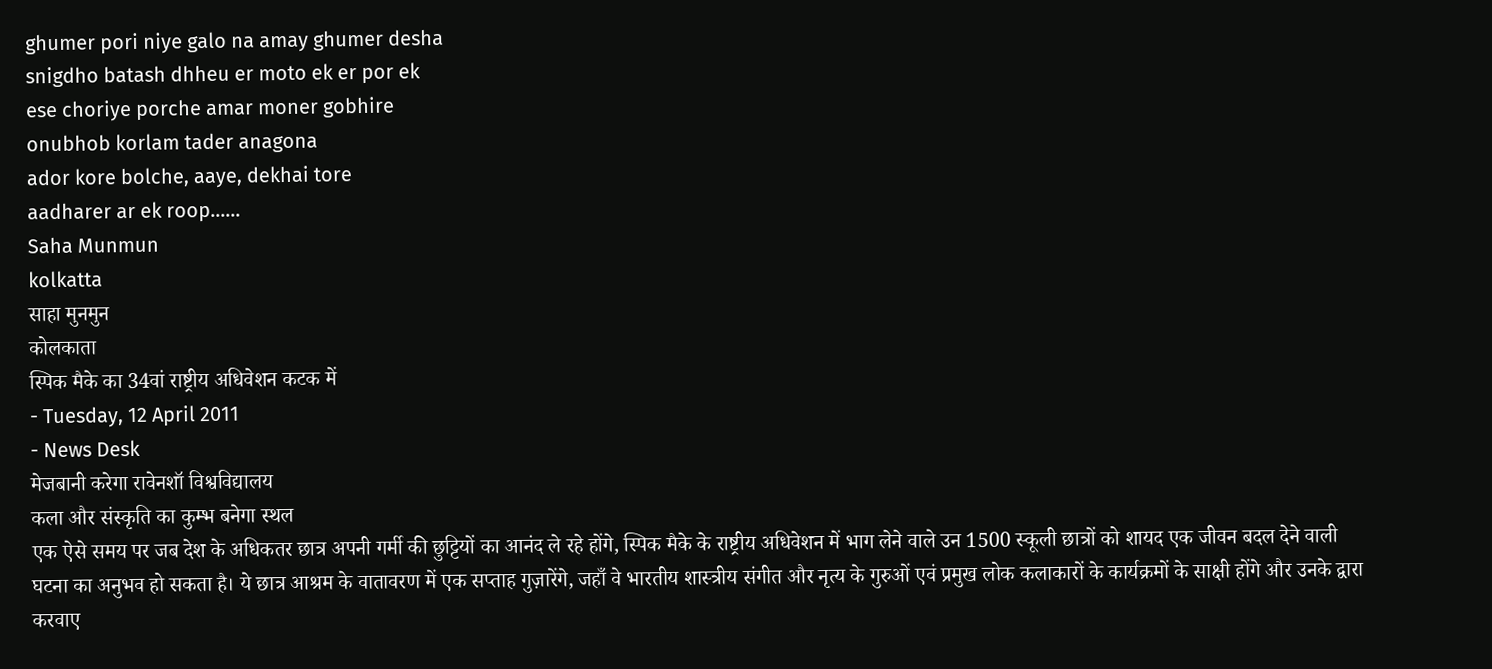ghumer pori niye galo na amay ghumer desha
snigdho batash dhheu er moto ek er por ek
ese choriye porche amar moner gobhire
onubhob korlam tader anagona
ador kore bolche, aaye, dekhai tore
aadharer ar ek roop......
Saha Munmun
kolkatta
साहा मुनमुन
कोलकाता
स्पिक मैके का 34वां राष्ट्रीय अधिवेशन कटक में
- Tuesday, 12 April 2011
- News Desk
मेजबानी करेगा रावेनशॉ विश्वविद्यालय
कला और संस्कृति का कुम्भ बनेगा स्थल
एक ऐसे समय पर जब देश के अधिकतर छात्र अपनी गर्मी की छुट्टियों का आनंद ले रहे होंगे, स्पिक मैके के राष्ट्रीय अधिवेशन में भाग लेने वाले उन 1500 स्कूली छात्रों को शायद एक जीवन बदल देने वाली घटना का अनुभव हो सकता है। ये छात्र आश्रम के वातावरण में एक सप्ताह गुज़ारेंगे, जहाँ वे भारतीय शास्त्रीय संगीत और नृत्य के गुरुओं एवं प्रमुख लोक कलाकारों के कार्यक्रमों के साक्षी होंगे और उनके द्वारा करवाए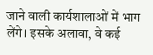जाने वाली कार्यशालाओं में भाग लेंगे। इसके अलावा, वे कई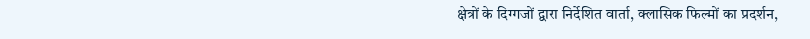क्षेत्रों के दिग्गजों द्वारा निर्देशित वार्ता, क्लासिक फिल्मों का प्रदर्शन,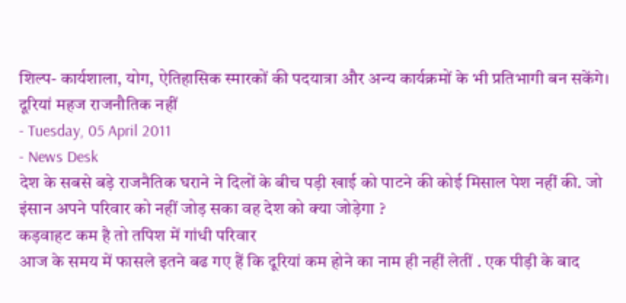शिल्प- कार्यशाला, योग, ऐतिहासिक स्मारकों की पदयात्रा और अन्य कार्यक्रमों के भी प्रतिभागी बन सकेंगे।
दूरियां महज राजनौतिक नहीं
- Tuesday, 05 April 2011
- News Desk
देश के सबसे बड़े राजनैतिक घराने ने दिलों के बीच पड़ी खाई को पाटने की कोई मिसाल पेश नहीं की. जो इंसान अपने परिवार को नहीं जोड़ सका वह देश को क्या जोड़ेगा ?
कड़वाहट कम है तो तपिश में गांधी परिवार
आज के समय में फासले इतने बढ गए हैं कि दूरियां कम होने का नाम ही नहीं लेतीं . एक पीड़ी के बाद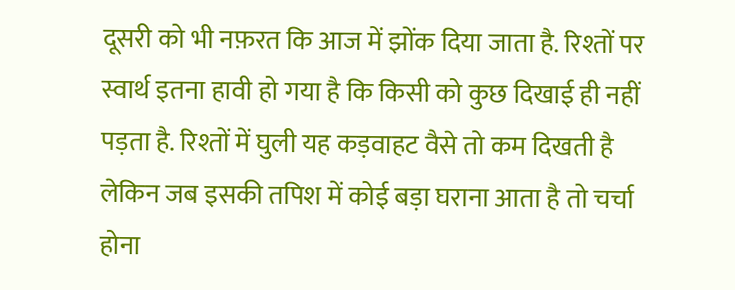दूसरी को भी नफ़रत कि आज में झोंक दिया जाता है. रिश्तों पर स्वार्थ इतना हावी हो गया है कि किसी को कुछ दिखाई ही नहीं पड़ता है. रिश्तों में घुली यह कड़वाहट वैसे तो कम दिखती है लेकिन जब इसकी तपिश में कोई बड़ा घराना आता है तो चर्चा होना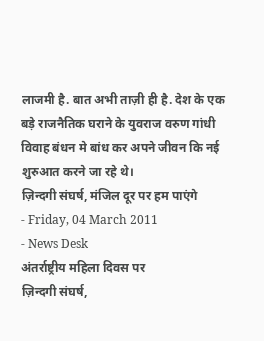लाजमी है. बात अभी ताज़ी ही है. देश के एक बड़े राजनैतिक घराने के युवराज वरुण गांधी विवाह बंधन मे बांध कर अपने जीवन कि नई शुरुआत करने जा रहे थे।
ज़िन्दगी संघर्ष, मंजिल दूर पर हम पाएंगे
- Friday, 04 March 2011
- News Desk
अंतर्राष्ट्रीय महिला दिवस पर
ज़िन्दगी संघर्ष,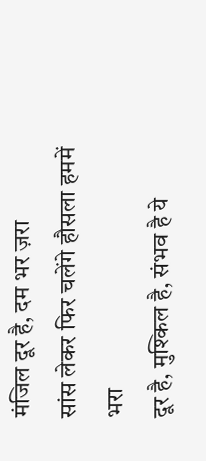मंजिल दूर है, दम भर ज़रा
सांस लेकर फिर चलेंगे हौसला हममें भरा
दूर है, मुश्किल है, संभव है ये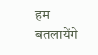हम बतलायेंगे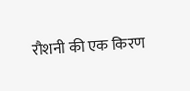रौशनी की एक किरण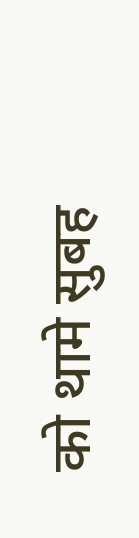को थामे सुबह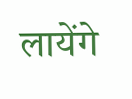लायेंगे